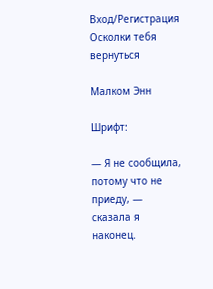Вход/Регистрация
Осколки тебя
вернуться

Малком Энн

Шрифт:

— Я не сообщила, потому что не приеду, — сказала я наконец.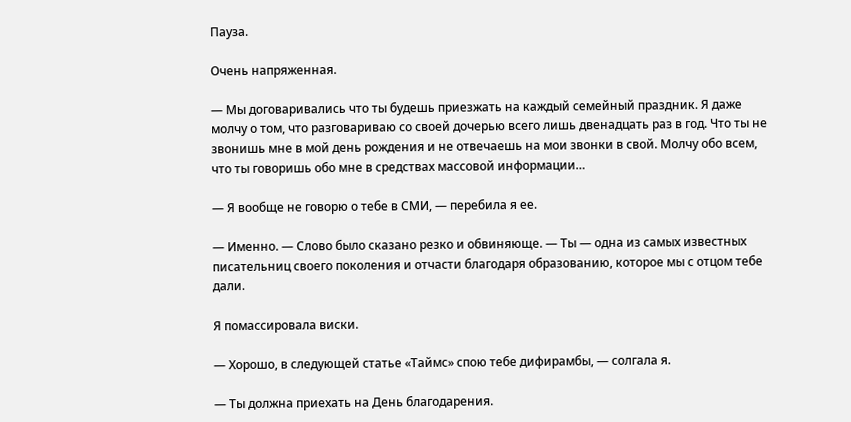Пауза.

Очень напряженная.

— Мы договаривались что ты будешь приезжать на каждый семейный праздник. Я даже молчу о том, что разговариваю со своей дочерью всего лишь двенадцать раз в год. Что ты не звонишь мне в мой день рождения и не отвечаешь на мои звонки в свой. Молчу обо всем, что ты говоришь обо мне в средствах массовой информации…

— Я вообще не говорю о тебе в СМИ, — перебила я ее.

— Именно. — Слово было сказано резко и обвиняюще. — Ты — одна из самых известных писательниц своего поколения и отчасти благодаря образованию, которое мы с отцом тебе дали.

Я помассировала виски.

— Хорошо, в следующей статье «Таймс» спою тебе дифирамбы, — солгала я.

— Ты должна приехать на День благодарения.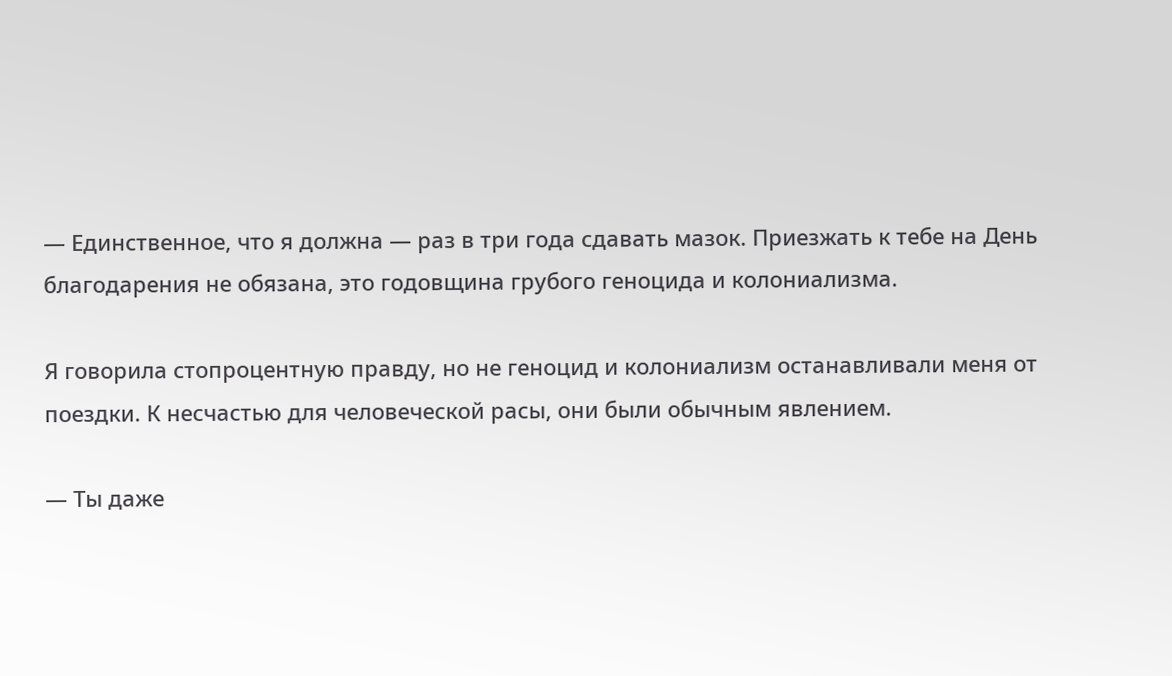— Единственное, что я должна — раз в три года сдавать мазок. Приезжать к тебе на День благодарения не обязана, это годовщина грубого геноцида и колониализма.

Я говорила стопроцентную правду, но не геноцид и колониализм останавливали меня от поездки. К несчастью для человеческой расы, они были обычным явлением.

— Ты даже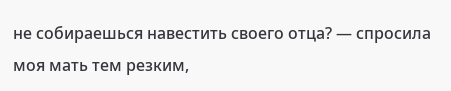не собираешься навестить своего отца? — спросила моя мать тем резким,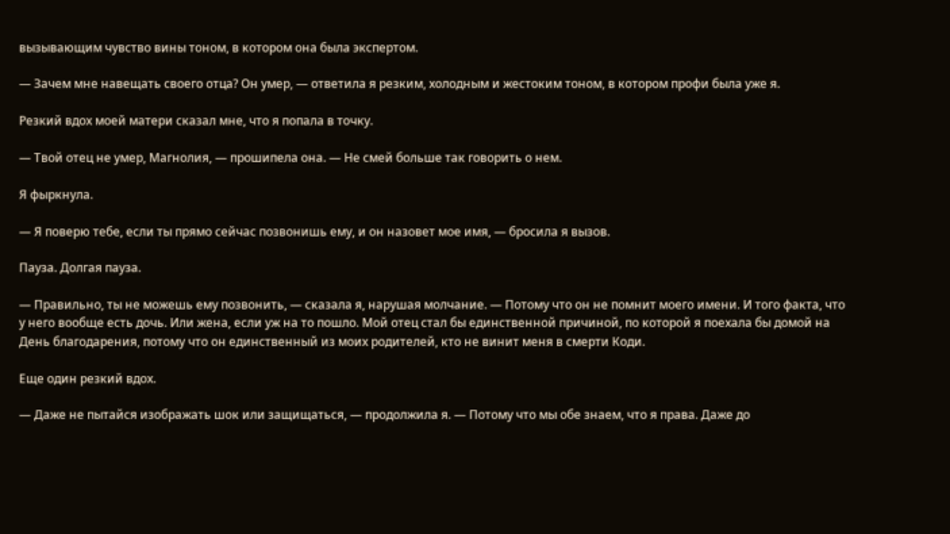вызывающим чувство вины тоном, в котором она была экспертом.

— Зачем мне навещать своего отца? Он умер, — ответила я резким, холодным и жестоким тоном, в котором профи была уже я.

Резкий вдох моей матери сказал мне, что я попала в точку.

— Твой отец не умер, Магнолия, — прошипела она. — Не смей больше так говорить о нем.

Я фыркнула.

— Я поверю тебе, если ты прямо сейчас позвонишь ему, и он назовет мое имя, — бросила я вызов.

Пауза. Долгая пауза.

— Правильно, ты не можешь ему позвонить, — сказала я, нарушая молчание. — Потому что он не помнит моего имени. И того факта, что у него вообще есть дочь. Или жена, если уж на то пошло. Мой отец стал бы единственной причиной, по которой я поехала бы домой на День благодарения, потому что он единственный из моих родителей, кто не винит меня в смерти Коди.

Еще один резкий вдох.

— Даже не пытайся изображать шок или защищаться, — продолжила я. — Потому что мы обе знаем, что я права. Даже до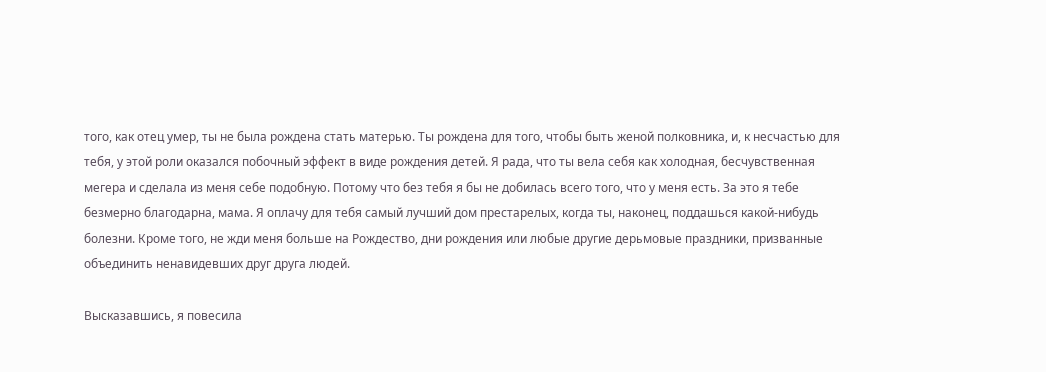того, как отец умер, ты не была рождена стать матерью. Ты рождена для того, чтобы быть женой полковника, и, к несчастью для тебя, у этой роли оказался побочный эффект в виде рождения детей. Я рада, что ты вела себя как холодная, бесчувственная мегера и сделала из меня себе подобную. Потому что без тебя я бы не добилась всего того, что у меня есть. За это я тебе безмерно благодарна, мама. Я оплачу для тебя самый лучший дом престарелых, когда ты, наконец, поддашься какой-нибудь болезни. Кроме того, не жди меня больше на Рождество, дни рождения или любые другие дерьмовые праздники, призванные объединить ненавидевших друг друга людей.

Высказавшись, я повесила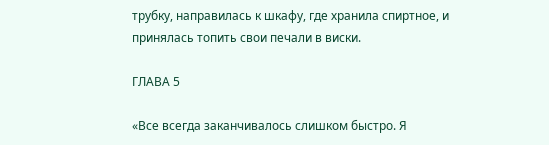трубку, направилась к шкафу, где хранила спиртное, и принялась топить свои печали в виски.

ГЛАВА 5

«Все всегда заканчивалось слишком быстро. Я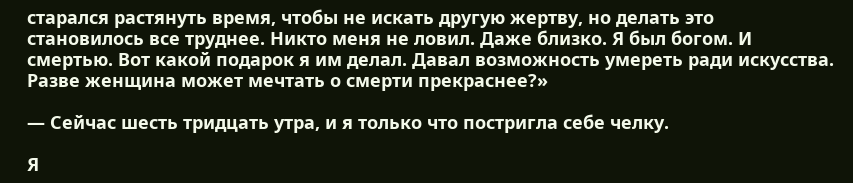старался растянуть время, чтобы не искать другую жертву, но делать это становилось все труднее. Никто меня не ловил. Даже близко. Я был богом. И смертью. Вот какой подарок я им делал. Давал возможность умереть ради искусства. Разве женщина может мечтать о смерти прекраснее?»

— Сейчас шесть тридцать утра, и я только что постригла себе челку.

Я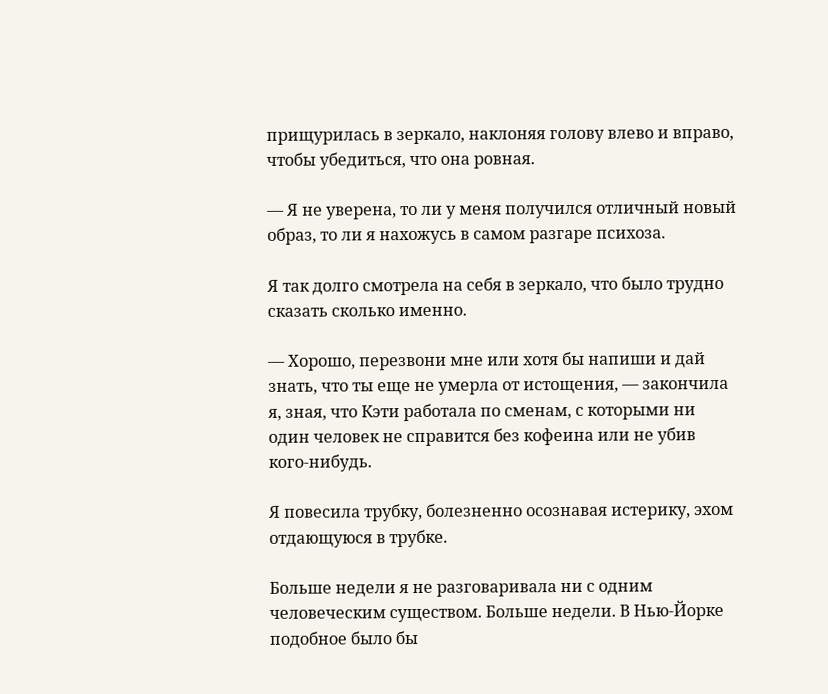прищурилась в зеркало, наклоняя голову влево и вправо, чтобы убедиться, что она ровная.

— Я не уверена, то ли у меня получился отличный новый образ, то ли я нахожусь в самом разгаре психоза.

Я так долго смотрела на себя в зеркало, что было трудно сказать сколько именно.

— Хорошо, перезвони мне или хотя бы напиши и дай знать, что ты еще не умерла от истощения, — закончила я, зная, что Кэти работала по сменам, с которыми ни один человек не справится без кофеина или не убив кого-нибудь.

Я повесила трубку, болезненно осознавая истерику, эхом отдающуюся в трубке.

Больше недели я не разговаривала ни с одним человеческим существом. Больше недели. В Нью-Йорке подобное было бы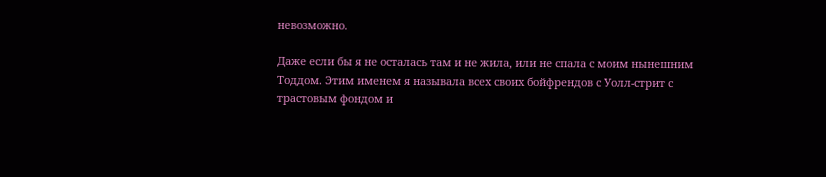невозможно.

Даже если бы я не осталась там и не жила, или не спала с моим нынешним Тоддом. Этим именем я называла всех своих бойфрендов с Уолл-стрит с трастовым фондом и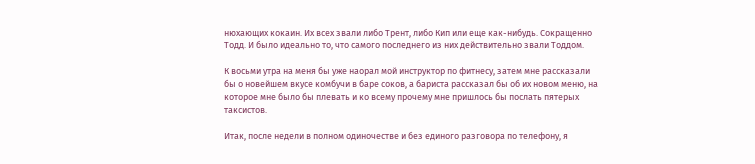нюхающих кокаин. Их всех звали либо Трент, либо Кип или еще как-нибудь. Сокращенно Тодд. И было идеально то, что самого последнего из них действительно звали Тоддом.

К восьми утра на меня бы уже наорал мой инструктор по фитнесу, затем мне рассказали бы о новейшем вкусе комбучи в баре соков, а бариста рассказал бы об их новом меню, на которое мне было бы плевать и ко всему прочему мне пришлось бы послать пятерых таксистов.

Итак, после недели в полном одиночестве и без единого разговора по телефону, я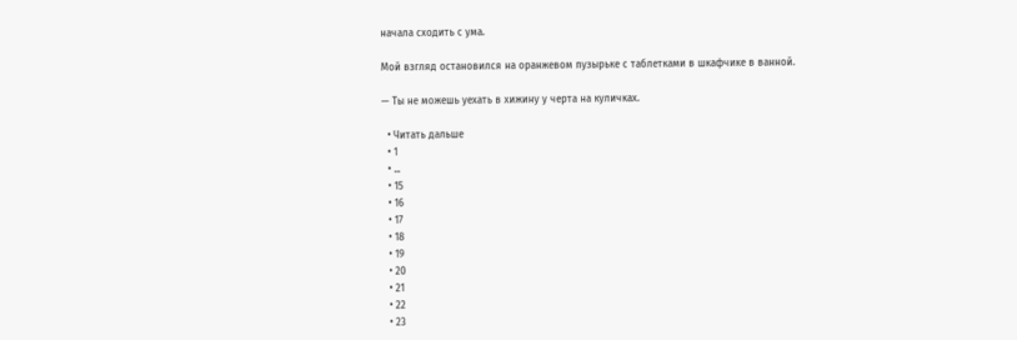начала сходить с ума.

Мой взгляд остановился на оранжевом пузырьке с таблетками в шкафчике в ванной.

— Ты не можешь уехать в хижину у черта на куличках.

  • Читать дальше
  • 1
  • ...
  • 15
  • 16
  • 17
  • 18
  • 19
  • 20
  • 21
  • 22
  • 23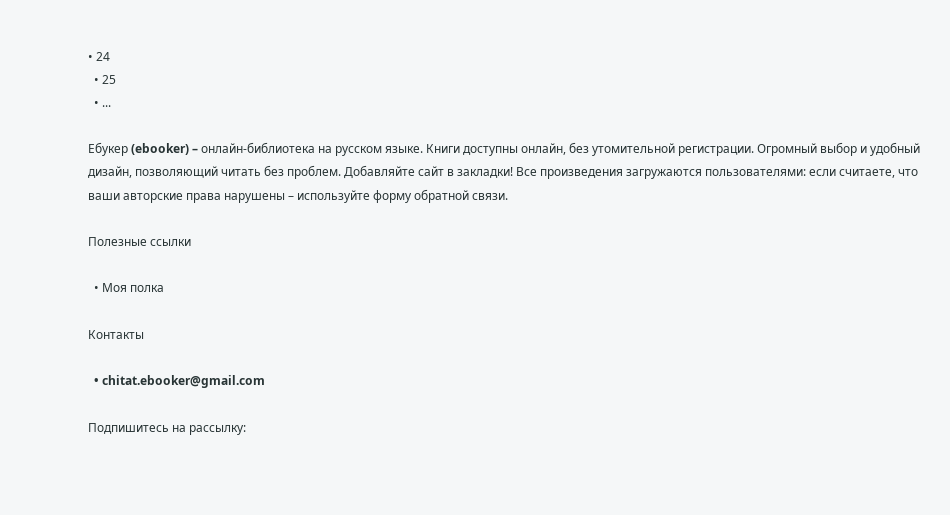• 24
  • 25
  • ...

Ебукер (ebooker) – онлайн-библиотека на русском языке. Книги доступны онлайн, без утомительной регистрации. Огромный выбор и удобный дизайн, позволяющий читать без проблем. Добавляйте сайт в закладки! Все произведения загружаются пользователями: если считаете, что ваши авторские права нарушены – используйте форму обратной связи.

Полезные ссылки

  • Моя полка

Контакты

  • chitat.ebooker@gmail.com

Подпишитесь на рассылку: